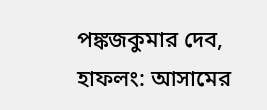পঙ্কজকুমার দেব, হাফলং: আসামের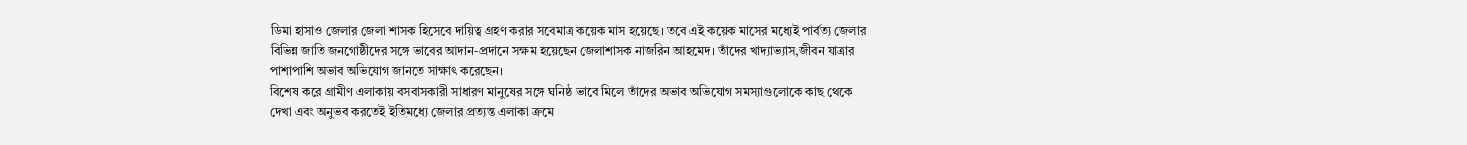ডিমা হাসাও জেলার জেলা শাসক হিসেবে দায়িত্ব গ্রহণ করার সবেমাত্র কয়েক মাস হয়েছে। তবে এই কয়েক মাসের মধ্যেই পার্বত্য জেলার বিভিন্ন জাতি জনগোষ্ঠীদের সঙ্গে ভাবের আদান-প্রদানে সক্ষম হয়েছেন জেলাশাসক নাজরিন আহমেদ। তাঁদের খাদ্যাভ্যাস,জীবন যাত্রার পাশাপাশি অভাব অভিযোগ জানতে সাক্ষাৎ করেছেন।
বিশেষ করে গ্রামীণ এলাকায় বসবাসকারী সাধারণ মানুষের সঙ্গে ঘনিষ্ঠ ভাবে মিলে তাঁদের অভাব অভিযোগ সমস্যাগুলোকে কাছ থেকে দেখা এবং অনুভব করতেই ইতিমধ্যে জেলার প্রত্যন্ত এলাকা ক্রমে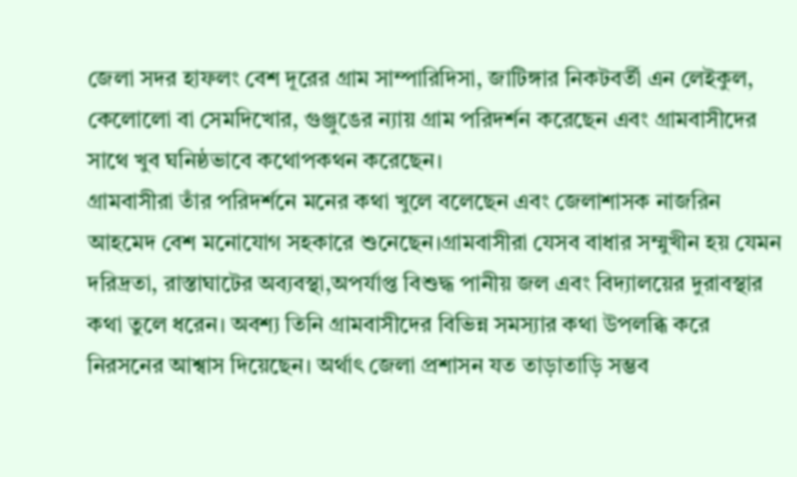জেলা সদর হাফলং বেশ দূরের গ্রাম সাম্পারিদিসা, জাটিঙ্গার নিকটবর্তী এন লেইকুল, কেলোলো বা সেমদিখোর, গুঞ্জুঙের ন্যায় গ্রাম পরিদর্শন করেছেন এবং গ্রামবাসীদের সাথে খুব ঘনিষ্ঠভাবে কথোপকথন করেছেন।
গ্রামবাসীরা তাঁর পরিদর্শনে মনের কথা খুলে বলেছেন এবং জেলাশাসক নাজরিন আহমেদ বেশ মনোযোগ সহকারে শুনেছেন।গ্রামবাসীরা যেসব বাধার সম্মুখীন হয় যেমন দরিদ্রতা, রাস্তাঘাটের অব্যবস্থা,অপর্যাপ্ত বিশুদ্ধ পানীয় জল এবং বিদ্যালয়ের দুরাবস্থার কথা তুলে ধরেন। অবশ্য তিনি গ্রামবাসীদের বিভিন্ন সমস্যার কথা উপলব্ধি করে নিরসনের আশ্বাস দিয়েছেন। অর্থাৎ জেলা প্রশাসন যত তাড়াতাড়ি সম্ভব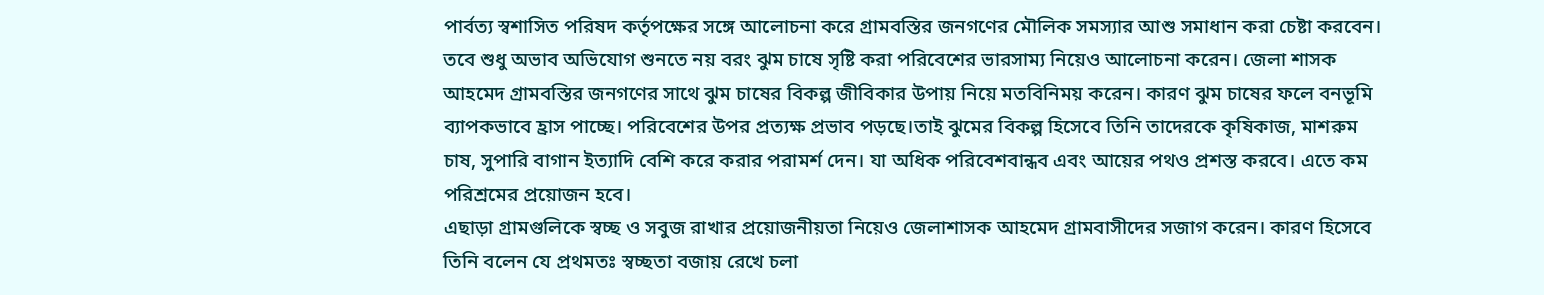পার্বত্য স্বশাসিত পরিষদ কর্তৃপক্ষের সঙ্গে আলোচনা করে গ্রামবস্তির জনগণের মৌলিক সমস্যার আশু সমাধান করা চেষ্টা করবেন।
তবে শুধু অভাব অভিযোগ শুনতে নয় বরং ঝুম চাষে সৃষ্টি করা পরিবেশের ভারসাম্য নিয়েও আলোচনা করেন। জেলা শাসক আহমেদ গ্রামবস্তির জনগণের সাথে ঝুম চাষের বিকল্প জীবিকার উপায় নিয়ে মতবিনিময় করেন। কারণ ঝুম চাষের ফলে বনভূমি ব্যাপকভাবে হ্রাস পাচ্ছে। পরিবেশের উপর প্রত্যক্ষ প্রভাব পড়ছে।তাই ঝুমের বিকল্প হিসেবে তিনি তাদেরকে কৃষিকাজ, মাশরুম চাষ, সুপারি বাগান ইত্যাদি বেশি করে করার পরামর্শ দেন। যা অধিক পরিবেশবান্ধব এবং আয়ের পথও প্রশস্ত করবে। এতে কম পরিশ্রমের প্রয়োজন হবে।
এছাড়া গ্রামগুলিকে স্বচ্ছ ও সবুজ রাখার প্রয়োজনীয়তা নিয়েও জেলাশাসক আহমেদ গ্রামবাসীদের সজাগ করেন। কারণ হিসেবে তিনি বলেন যে প্রথমতঃ স্বচ্ছতা বজায় রেখে চলা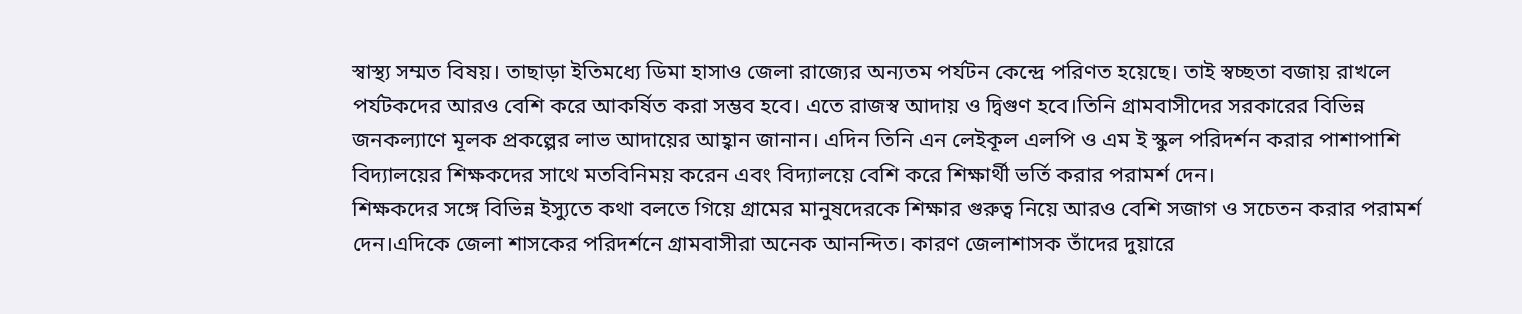স্বাস্থ্য সম্মত বিষয়। তাছাড়া ইতিমধ্যে ডিমা হাসাও জেলা রাজ্যের অন্যতম পর্যটন কেন্দ্রে পরিণত হয়েছে। তাই স্বচ্ছতা বজায় রাখলে পর্যটকদের আরও বেশি করে আকর্ষিত করা সম্ভব হবে। এতে রাজস্ব আদায় ও দ্বিগুণ হবে।তিনি গ্রামবাসীদের সরকারের বিভিন্ন জনকল্যাণে মূলক প্রকল্পের লাভ আদায়ের আহ্বান জানান। এদিন তিনি এন লেইকূল এলপি ও এম ই স্কুল পরিদর্শন করার পাশাপাশি বিদ্যালয়ের শিক্ষকদের সাথে মতবিনিময় করেন এবং বিদ্যালয়ে বেশি করে শিক্ষার্থী ভর্তি করার পরামর্শ দেন।
শিক্ষকদের সঙ্গে বিভিন্ন ইস্যুতে কথা বলতে গিয়ে গ্রামের মানুষদেরকে শিক্ষার গুরুত্ব নিয়ে আরও বেশি সজাগ ও সচেতন করার পরামর্শ দেন।এদিকে জেলা শাসকের পরিদর্শনে গ্রামবাসীরা অনেক আনন্দিত। কারণ জেলাশাসক তাঁদের দুয়ারে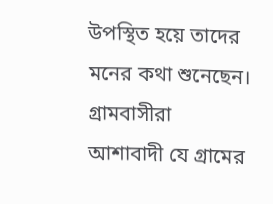উপস্থিত হয়ে তাদের মনের কথা শুনেছেন। গ্রামবাসীরা আশাবাদী যে গ্রামের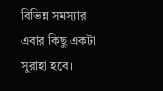বিভিন্ন সমস্যার এবার কিছু একটা সুরাহা হবে।